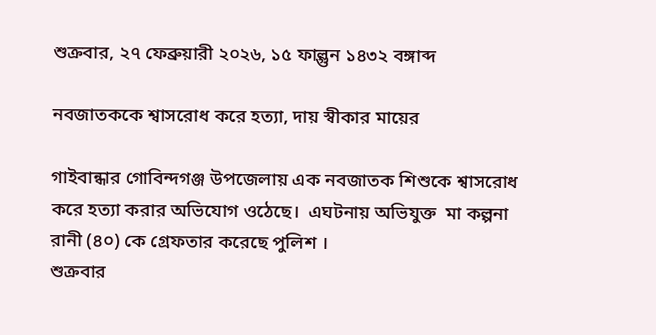শুক্রবার, ২৭ ফেব্রুয়ারী ২০২৬, ১৫ ফাল্গুন ১৪৩২ বঙ্গাব্দ

নবজাতককে শ্বাসরোধ করে হত্যা, দায় স্বীকার মায়ের

গাইবান্ধার গোবিন্দগঞ্জ উপজেলায় এক নবজাতক শিশুকে শ্বাসরোধ করে হত্যা করার অভিযোগ ওঠেছে।  এঘটনায় অভিযুক্ত  মা কল্পনা রানী (৪০) কে গ্রেফতার করেছে পুলিশ ।
শুক্রবার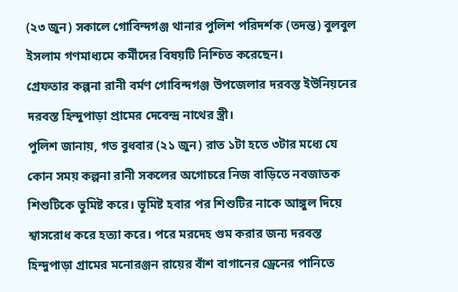(২৩ জুন) সকালে গোবিন্দগঞ্জ থানার পুলিশ পরিদর্শক (তদন্ত) বুলবুল ইসলাম গণমাধ্যমে কর্মীদের বিষয়টি নিশ্চিত করেছেন।
গ্রেফতার কল্পনা রানী বর্মণ গোবিন্দগঞ্জ উপজেলার দরবস্ত ইউনিয়নের দরবস্ত হিন্দুপাড়া প্রামের দেবেন্দ্র নাথের স্ত্রী।
পুলিশ জানায়, গত বুধবার (২১ জুন) রাত ১টা হতে ৩টার মধ্যে যে কোন সময় কল্পনা রানী সকলের অগোচরে নিজ বাড়িতে নবজাতক শিশুটিকে ভুমিষ্ট করে। ভূমিষ্ট হবার পর শিশুটির নাকে আঙ্গুল দিয়ে শ্বাসরোধ করে হত্যা করে। পরে মরদেহ গুম করার জন্য দরবস্ত হিন্দুপাড়া গ্রামের মনোরঞ্জন রায়ের বাঁশ বাগানের ড্রেনের পানিতে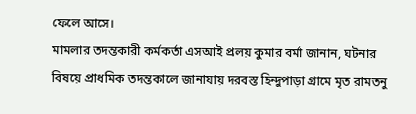ফেলে আসে।
মামলার তদন্তকারী কর্মকর্তা এসআই প্রলয় কুমার বর্মা জানান, ঘটনার বিষয়ে প্রাধমিক তদন্তকালে জানাযায় দরবস্ত হিন্দুপাড়া গ্রামে মৃত রামতনু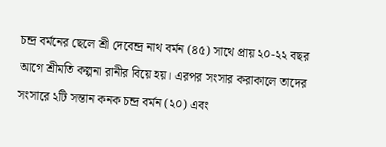চন্দ্র বর্মনের ছেলে শ্রী দেবেন্দ্র নাথ বর্মন (৪৫) সাথে প্রায় ২০-২২ বছর আগে শ্রীমতি কল্পনা রানীর বিয়ে হয়। এরপর সংসার করাকালে তাদের সংসারে ২টি সন্তান কনক চন্দ্র বর্মন (২০) এবং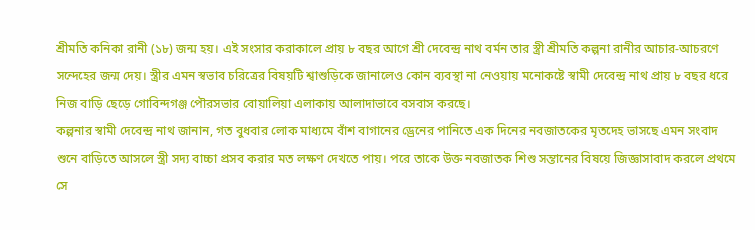শ্রীমতি কনিকা রানী (১৮) জন্ম হয়। এই সংসার করাকালে প্রায় ৮ বছর আগে শ্রী দেবেন্দ্র নাথ বর্মন তার স্ত্রী শ্রীমতি কল্পনা রানীর আচার-আচরণে সন্দেহের জন্ম দেয়। স্ত্রীর এমন স্বভাব চরিত্রের বিষয়টি শ্বাশুড়িকে জানালেও কোন ব্যবস্থা না নেওয়ায় মনোকষ্টে স্বামী দেবেন্দ্র নাথ প্রায় ৮ বছর ধরে নিজ বাড়ি ছেড়ে গোবিন্দগঞ্জ পৌরসভার বোয়ালিয়া এলাকায় আলাদাভাবে বসবাস করছে।
কল্পনার স্বামী দেবেন্দ্র নাথ জানান, গত বুধবার লোক মাধ্যমে বাঁশ বাগানের ড্রেনের পানিতে এক দিনের নবজাতকের মৃতদেহ ভাসছে এমন সংবাদ শুনে বাড়িতে আসলে স্ত্রী সদ্য বাচ্চা প্রসব করার মত লক্ষণ দেখতে পায়। পরে তাকে উক্ত নবজাতক শিশু সন্তানের বিষয়ে জিজ্ঞাসাবাদ করলে প্রথমে সে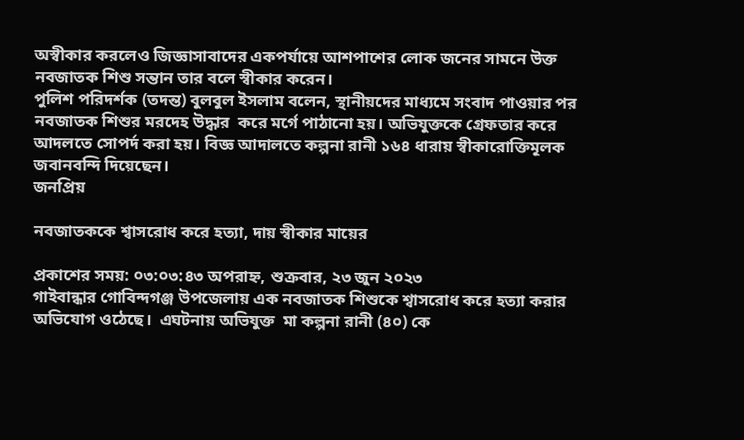অস্বীকার করলেও জিজ্ঞাসাবাদের একপর্যায়ে আশপাশের লোক জনের সামনে উক্ত নবজাতক শিশু সন্তান তার বলে স্বীকার করেন।
পুলিশ পরিদর্শক (তদন্ত) বুলবুল ইসলাম বলেন, স্থানীয়দের মাধ্যমে সংবাদ পাওয়ার পর নবজাতক শিশুর মরদেহ উদ্ধার  করে মর্গে পাঠানো হয়। অভিযুক্তকে গ্রেফতার করে আদলতে সোপর্দ করা হয়। বিজ্ঞ আদালতে কল্পনা রানী ১৬৪ ধারায় স্বীকারোক্তিমূলক জবানবন্দি দিয়েছেন।
জনপ্রিয়

নবজাতককে শ্বাসরোধ করে হত্যা, দায় স্বীকার মায়ের

প্রকাশের সময়: ০৩:০৩:৪৩ অপরাহ্ন, শুক্রবার, ২৩ জুন ২০২৩
গাইবান্ধার গোবিন্দগঞ্জ উপজেলায় এক নবজাতক শিশুকে শ্বাসরোধ করে হত্যা করার অভিযোগ ওঠেছে।  এঘটনায় অভিযুক্ত  মা কল্পনা রানী (৪০) কে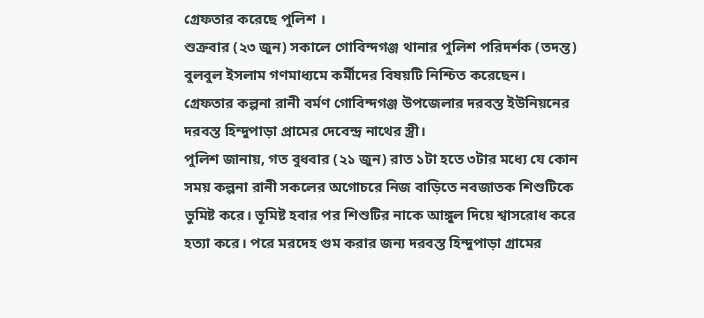গ্রেফতার করেছে পুলিশ ।
শুক্রবার (২৩ জুন) সকালে গোবিন্দগঞ্জ থানার পুলিশ পরিদর্শক (তদন্ত) বুলবুল ইসলাম গণমাধ্যমে কর্মীদের বিষয়টি নিশ্চিত করেছেন।
গ্রেফতার কল্পনা রানী বর্মণ গোবিন্দগঞ্জ উপজেলার দরবস্ত ইউনিয়নের দরবস্ত হিন্দুপাড়া প্রামের দেবেন্দ্র নাথের স্ত্রী।
পুলিশ জানায়, গত বুধবার (২১ জুন) রাত ১টা হতে ৩টার মধ্যে যে কোন সময় কল্পনা রানী সকলের অগোচরে নিজ বাড়িতে নবজাতক শিশুটিকে ভুমিষ্ট করে। ভূমিষ্ট হবার পর শিশুটির নাকে আঙ্গুল দিয়ে শ্বাসরোধ করে হত্যা করে। পরে মরদেহ গুম করার জন্য দরবস্ত হিন্দুপাড়া গ্রামের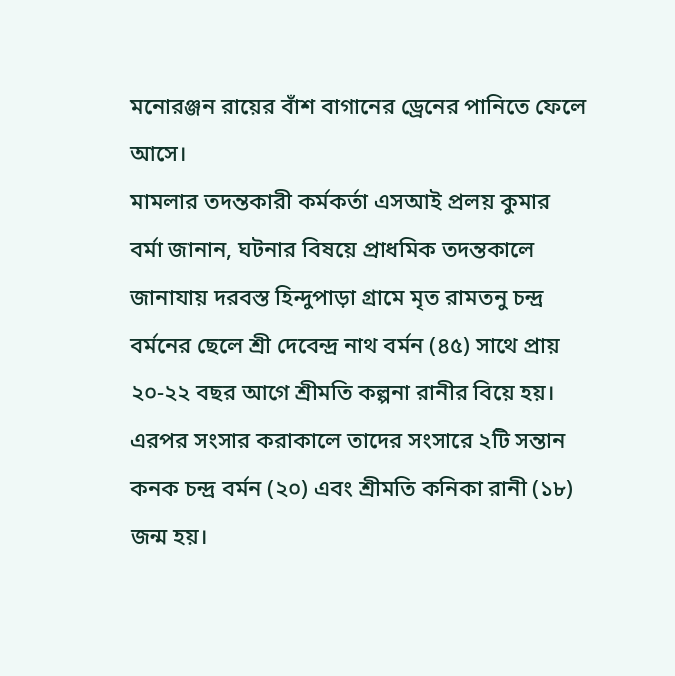মনোরঞ্জন রায়ের বাঁশ বাগানের ড্রেনের পানিতে ফেলে আসে।
মামলার তদন্তকারী কর্মকর্তা এসআই প্রলয় কুমার বর্মা জানান, ঘটনার বিষয়ে প্রাধমিক তদন্তকালে জানাযায় দরবস্ত হিন্দুপাড়া গ্রামে মৃত রামতনু চন্দ্র বর্মনের ছেলে শ্রী দেবেন্দ্র নাথ বর্মন (৪৫) সাথে প্রায় ২০-২২ বছর আগে শ্রীমতি কল্পনা রানীর বিয়ে হয়। এরপর সংসার করাকালে তাদের সংসারে ২টি সন্তান কনক চন্দ্র বর্মন (২০) এবং শ্রীমতি কনিকা রানী (১৮) জন্ম হয়।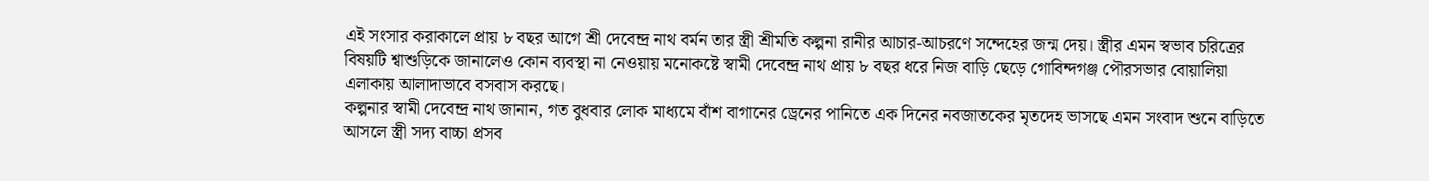এই সংসার করাকালে প্রায় ৮ বছর আগে শ্রী দেবেন্দ্র নাথ বর্মন তার স্ত্রী শ্রীমতি কল্পনা রানীর আচার-আচরণে সন্দেহের জন্ম দেয়। স্ত্রীর এমন স্বভাব চরিত্রের বিষয়টি শ্বাশুড়িকে জানালেও কোন ব্যবস্থা না নেওয়ায় মনোকষ্টে স্বামী দেবেন্দ্র নাথ প্রায় ৮ বছর ধরে নিজ বাড়ি ছেড়ে গোবিন্দগঞ্জ পৌরসভার বোয়ালিয়া এলাকায় আলাদাভাবে বসবাস করছে।
কল্পনার স্বামী দেবেন্দ্র নাথ জানান, গত বুধবার লোক মাধ্যমে বাঁশ বাগানের ড্রেনের পানিতে এক দিনের নবজাতকের মৃতদেহ ভাসছে এমন সংবাদ শুনে বাড়িতে আসলে স্ত্রী সদ্য বাচ্চা প্রসব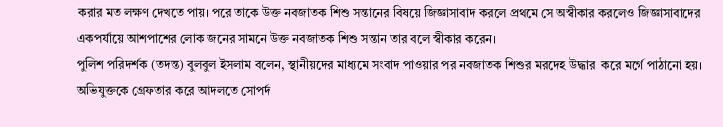করার মত লক্ষণ দেখতে পায়। পরে তাকে উক্ত নবজাতক শিশু সন্তানের বিষয়ে জিজ্ঞাসাবাদ করলে প্রথমে সে অস্বীকার করলেও জিজ্ঞাসাবাদের একপর্যায়ে আশপাশের লোক জনের সামনে উক্ত নবজাতক শিশু সন্তান তার বলে স্বীকার করেন।
পুলিশ পরিদর্শক (তদন্ত) বুলবুল ইসলাম বলেন, স্থানীয়দের মাধ্যমে সংবাদ পাওয়ার পর নবজাতক শিশুর মরদেহ উদ্ধার  করে মর্গে পাঠানো হয়। অভিযুক্তকে গ্রেফতার করে আদলতে সোপর্দ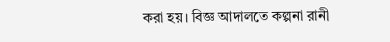করা হয়। বিজ্ঞ আদালতে কল্পনা রানী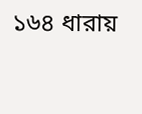১৬৪ ধারায়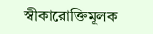স্বীকারোক্তিমূলক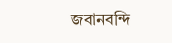জবানবন্দি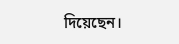দিয়েছেন।